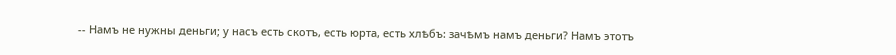-- Намъ не нужны деньги; у насъ есть скотъ, есть юрта, есть хлѣбъ: зачѣмъ намъ деньги? Намъ этотъ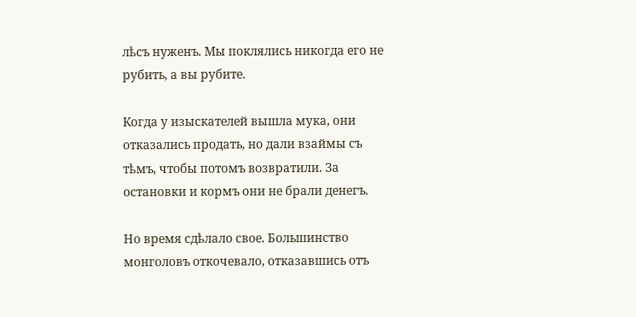лѣсъ нуженъ. Мы поклялись никогда его не рубить, а вы рубите.

Когда у изыскателей вышла мука, они отказались продать, но дали взаймы съ тѣмъ, чтобы потомъ возвратили. За остановки и кормъ они не брали денегъ.

Но время сдѣлало свое. Большинство монголовъ откочевало, отказавшись отъ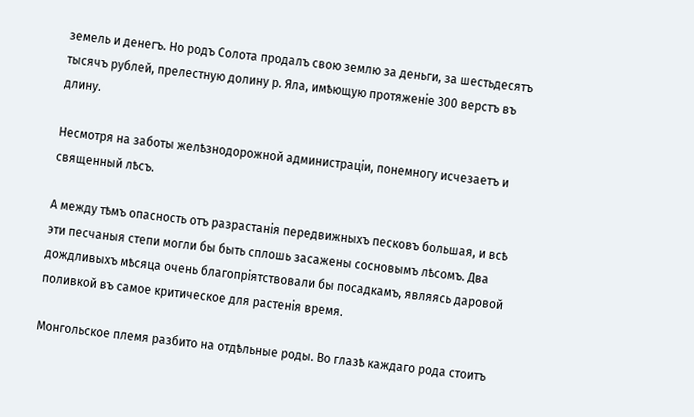земель и денегъ. Но родъ Солота продалъ свою землю за деньги, за шестьдесятъ тысячъ рублей, прелестную долину р. Яла, имѣющую протяженіе 300 верстъ въ длину.

Несмотря на заботы желѣзнодорожной администраціи, понемногу исчезаетъ и священный лѣсъ.

А между тѣмъ опасность отъ разрастанія передвижныхъ песковъ большая, и всѣ эти песчаныя степи могли бы быть сплошь засажены сосновымъ лѣсомъ. Два дождливыхъ мѣсяца очень благопріятствовали бы посадкамъ, являясь даровой поливкой въ самое критическое для растенія время.

Монгольское племя разбито на отдѣльные роды. Во глазѣ каждаго рода стоитъ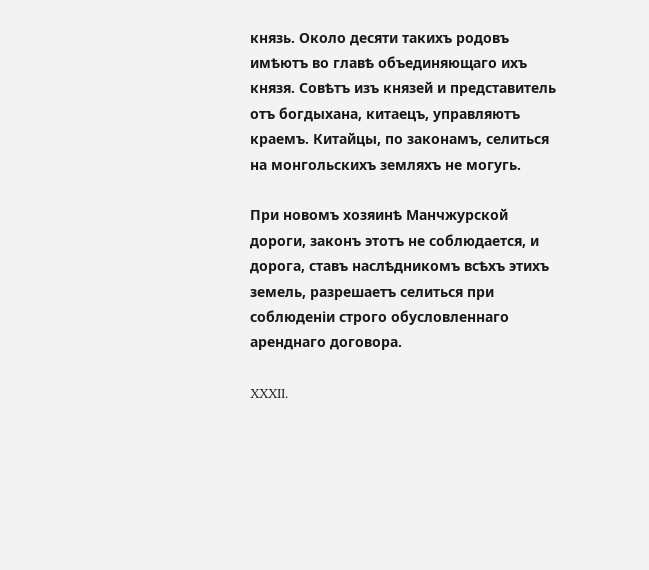князь. Около десяти такихъ родовъ имѣютъ во главѣ объединяющаго ихъ князя. Совѣтъ изъ князей и представитель отъ богдыхана, китаецъ, управляютъ краемъ. Китайцы, по законамъ, селиться на монгольскихъ земляхъ не могугь.

При новомъ хозяинѣ Манчжурской дороги, законъ этотъ не соблюдается, и дорога, ставъ наслѣдникомъ всѣхъ этихъ земель, разрешаетъ селиться при соблюденіи строго обусловленнаго аренднаго договора.

XXXII.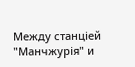Между станціей "Манчжурія" и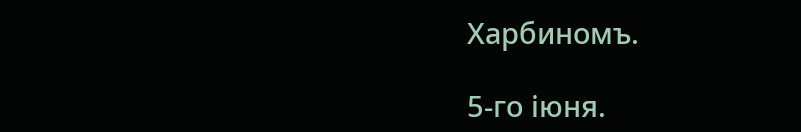Харбиномъ.

5-го іюня.